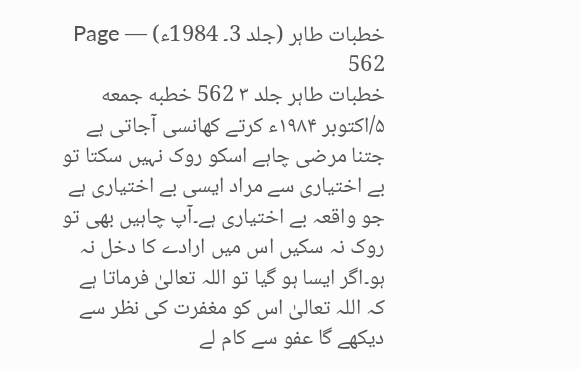خطبات طاہر (جلد 3۔ 1984ء) — Page 562
خطبات طاہر جلد ۳ 562 خطبه جمعه ۵/اکتوبر ۱۹۸۴ء کرتے کھانسی آجاتی ہے جتنا مرضی چاہے اسکو روک نہیں سکتا تو بے اختیاری سے مراد ایسی بے اختیاری ہے جو واقعہ بے اختیاری ہے۔آپ چاہیں بھی تو روک نہ سکیں اس میں ارادے کا دخل نہ ہو۔اگر ایسا ہو گیا تو اللہ تعالیٰ فرماتا ہے کہ اللہ تعالیٰ اس کو مغفرت کی نظر سے دیکھے گا عفو سے کام لے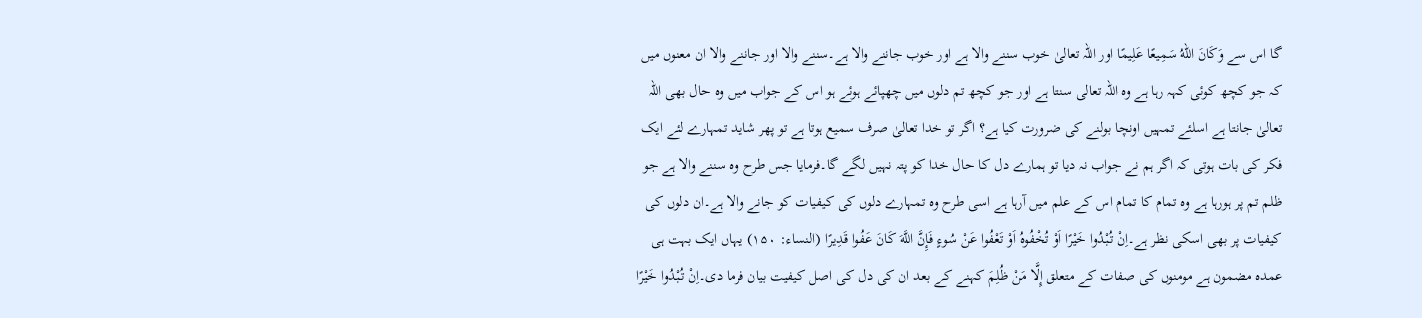گا اس سے وَكَانَ اللهُ سَمِيعًا عَلِيمًا اور اللہ تعالیٰ خوب سننے والا ہے اور خوب جاننے والا ہے۔سننے والا اور جاننے والا ان معنوں میں کہ جو کچھ کوئی کہہ رہا ہے وہ اللہ تعالی سنتا ہے اور جو کچھ تم دلوں میں چھپائے ہوئے ہو اس کے جواب میں وہ حال بھی اللہ تعالیٰ جانتا ہے اسلئے تمہیں اونچا بولنے کی ضرورت کیا ہے؟ اگر تو خدا تعالیٰ صرف سمیع ہوتا ہے تو پھر شاید تمہارے لئے ایک فکر کی بات ہوتی کہ اگر ہم نے جواب نہ دیا تو ہمارے دل کا حال خدا کو پتہ نہیں لگے گا۔فرمایا جس طرح وہ سننے والا ہے جو ظلم تم پر ہورہا ہے وہ تمام کا تمام اس کے علم میں آرہا ہے اسی طرح وہ تمہارے دلوں کی کیفیات کو جانے والا ہے۔ان دلوں کی کیفیات پر بھی اسکی نظر ہے۔اِنْ تُبْدُوا خَيْرًا اَوْ تُخْفُوهُ اَوْ تَعْفُوا عَنْ سُوءٍ فَإِنَّ اللَّهَ كَانَ عَفُوا قَدِيرًا (النساء: ۱۵۰) یہاں ایک بہت ہی عمدہ مضمون ہے مومنوں کی صفات کے متعلق إِلَّا مَنْ ظُلِمَ کہنے کے بعد ان کی دل کی اصل کیفیت بیان فرما دی۔اِنْ تُبْدُوا خَيْرًا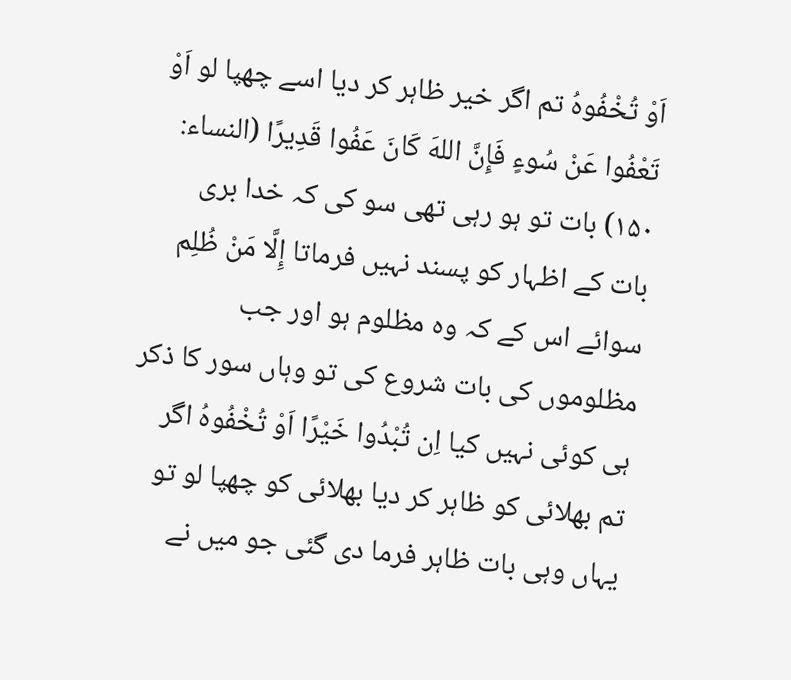اَوْ تُخْفُوهُ تم اگر خیر ظاہر کر دیا اسے چھپا لو اَوْ تَعْفُوا عَنْ سُوءٍ فَإِنَّ اللهَ كَانَ عَفُوا قَدِيرًا (النساء: ۱۵۰) بات تو ہو رہی تھی سو کی کہ خدا بری بات کے اظہار کو پسند نہیں فرماتا إِلَّا مَنْ ظُلِم سوائے اس کے کہ وہ مظلوم ہو اور جب مظلوموں کی بات شروع کی تو وہاں سور کا ذکر ہی کوئی نہیں کیا اِن تُبْدُوا خَيْرًا اَوْ تُخْفُوهُ اگر تم بھلائی کو ظاہر کر دیا بھلائی کو چھپا لو تو یہاں وہی بات ظاہر فرما دی گئی جو میں نے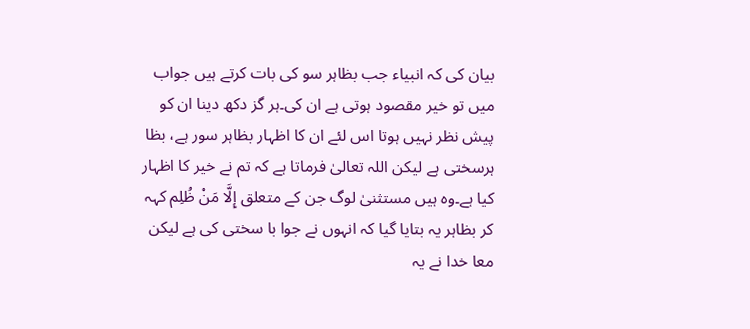بیان کی کہ انبیاء جب بظاہر سو کی بات کرتے ہیں جواب میں تو خیر مقصود ہوتی ہے ان کی۔ہر گز دکھ دینا ان کو پیش نظر نہیں ہوتا اس لئے ان کا اظہار بظاہر سور ہے، بظا ہرسختی ہے لیکن اللہ تعالیٰ فرماتا ہے کہ تم نے خیر کا اظہار کیا ہے۔وہ ہیں مستثنیٰ لوگ جن کے متعلق إِلَّا مَنْ ظُلِم کہہ کر بظاہر یہ بتایا گیا کہ انہوں نے جوا با سختی کی ہے لیکن معا خدا نے یہ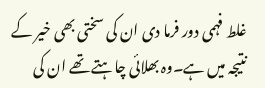غلط فہمی دور فرما دی ان کی سختی بھی خیر کے نتیجہ میں ہے۔وہ بھلائی چاہتے تھے ان کی